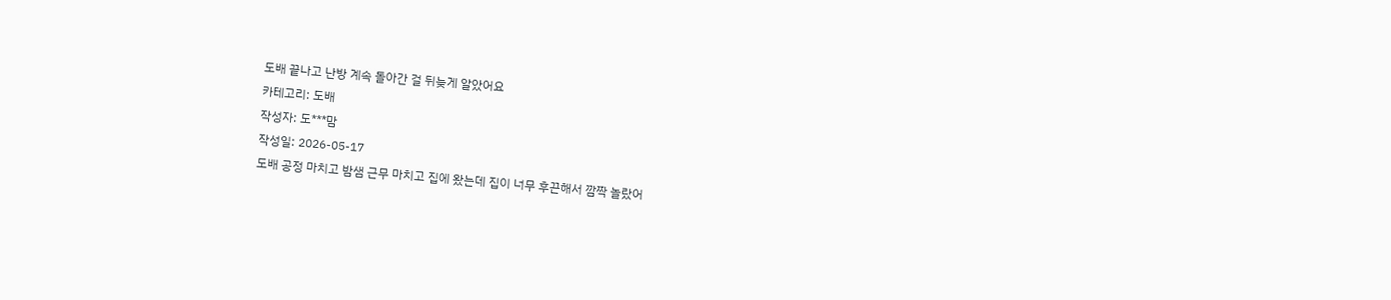도배 끝나고 난방 계속 돌아간 걸 뒤늦게 알았어요
카테고리: 도배
작성자: 도***맘
작성일: 2026-05-17
도배 공정 마치고 밤샘 근무 마치고 집에 왔는데 집이 너무 후끈해서 깜짝 놀랐어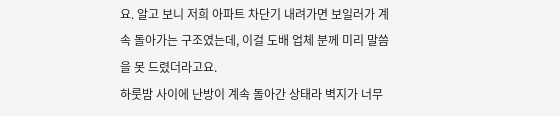요. 알고 보니 저희 아파트 차단기 내려가면 보일러가 계속 돌아가는 구조였는데, 이걸 도배 업체 분께 미리 말씀을 못 드렸더라고요.
하룻밤 사이에 난방이 계속 돌아간 상태라 벽지가 너무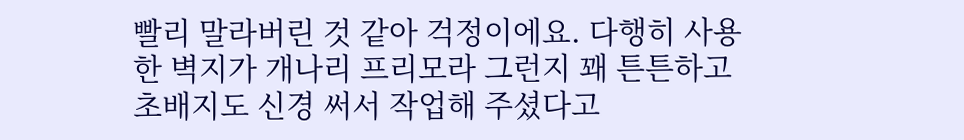빨리 말라버린 것 같아 걱정이에요. 다행히 사용한 벽지가 개나리 프리모라 그런지 꽤 튼튼하고 초배지도 신경 써서 작업해 주셨다고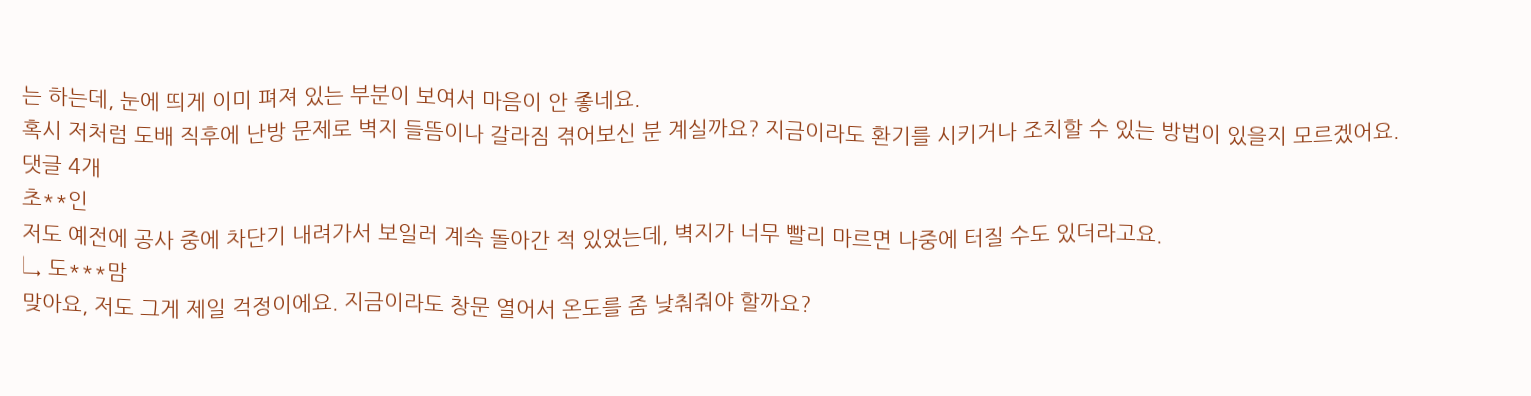는 하는데, 눈에 띄게 이미 펴져 있는 부분이 보여서 마음이 안 좋네요.
혹시 저처럼 도배 직후에 난방 문제로 벽지 들뜸이나 갈라짐 겪어보신 분 계실까요? 지금이라도 환기를 시키거나 조치할 수 있는 방법이 있을지 모르겠어요.
댓글 4개
초**인
저도 예전에 공사 중에 차단기 내려가서 보일러 계속 돌아간 적 있었는데, 벽지가 너무 빨리 마르면 나중에 터질 수도 있더라고요.
↳ 도***맘
맞아요, 저도 그게 제일 걱정이에요. 지금이라도 창문 열어서 온도를 좀 낮춰줘야 할까요?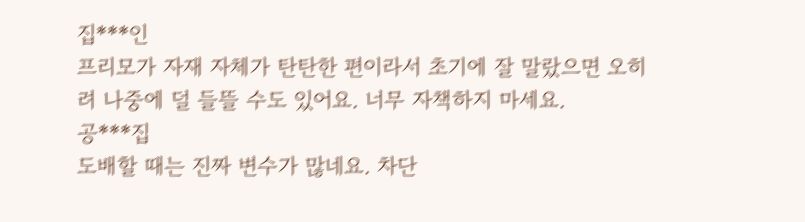집***인
프리모가 자재 자체가 탄탄한 편이라서 초기에 잘 말랐으면 오히려 나중에 덜 들뜰 수도 있어요. 너무 자책하지 마세요.
공***집
도배할 때는 진짜 변수가 많네요. 차단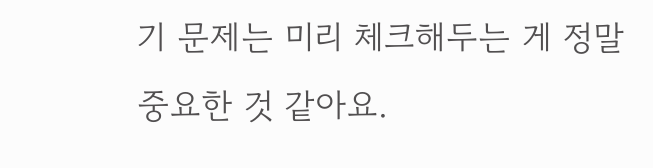기 문제는 미리 체크해두는 게 정말 중요한 것 같아요.